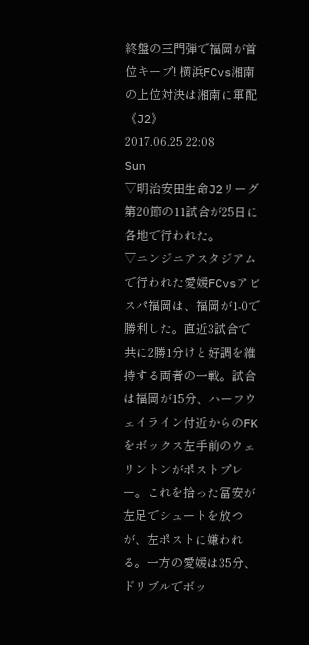終盤の三門弾で福岡が首位キープ! 横浜FCvs湘南の上位対決は湘南に軍配《J2》
2017.06.25 22:08 Sun
▽明治安田生命J2リーグ第20節の11試合が25日に各地で行われた。
▽ニンジニアスタジアムで行われた愛媛FCvsアビスパ福岡は、福岡が1-0で勝利した。直近3試合で共に2勝1分けと好調を維持する両者の一戦。試合は福岡が15分、ハーフウェイライン付近からのFKをボックス左手前のウェリントンがポストプレー。これを拾った冨安が左足でシュートを放つが、左ポストに嫌われる。一方の愛媛は35分、ドリブルでボッ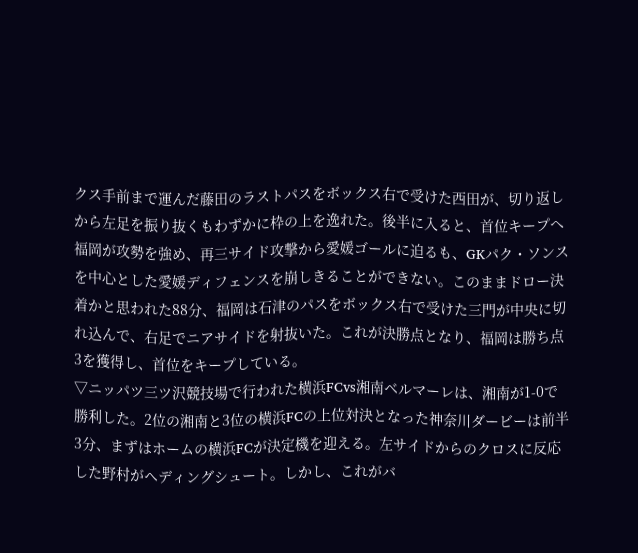クス手前まで運んだ藤田のラストパスをボックス右で受けた西田が、切り返しから左足を振り抜くもわずかに枠の上を逸れた。後半に入ると、首位キープへ福岡が攻勢を強め、再三サイド攻撃から愛媛ゴールに迫るも、GKパク・ソンスを中心とした愛媛ディフェンスを崩しきることができない。このままドロー決着かと思われた88分、福岡は石津のパスをボックス右で受けた三門が中央に切れ込んで、右足でニアサイドを射抜いた。これが決勝点となり、福岡は勝ち点3を獲得し、首位をキープしている。
▽ニッパツ三ツ沢競技場で行われた横浜FCvs湘南ベルマーレは、湘南が1-0で勝利した。2位の湘南と3位の横浜FCの上位対決となった神奈川ダービーは前半3分、まずはホームの横浜FCが決定機を迎える。左サイドからのクロスに反応した野村がヘディングシュート。しかし、これがバ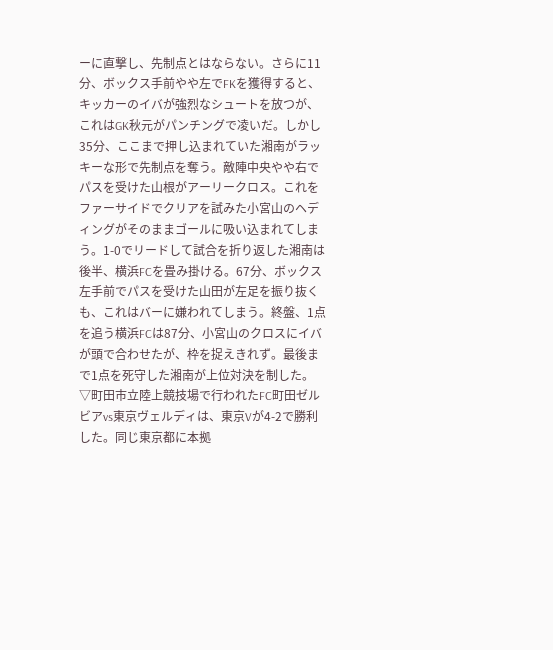ーに直撃し、先制点とはならない。さらに11分、ボックス手前やや左でFKを獲得すると、キッカーのイバが強烈なシュートを放つが、これはGK秋元がパンチングで凌いだ。しかし35分、ここまで押し込まれていた湘南がラッキーな形で先制点を奪う。敵陣中央やや右でパスを受けた山根がアーリークロス。これをファーサイドでクリアを試みた小宮山のヘディングがそのままゴールに吸い込まれてしまう。1-0でリードして試合を折り返した湘南は後半、横浜FCを畳み掛ける。67分、ボックス左手前でパスを受けた山田が左足を振り抜くも、これはバーに嫌われてしまう。終盤、1点を追う横浜FCは87分、小宮山のクロスにイバが頭で合わせたが、枠を捉えきれず。最後まで1点を死守した湘南が上位対決を制した。
▽町田市立陸上競技場で行われたFC町田ゼルビアvs東京ヴェルディは、東京Vが4-2で勝利した。同じ東京都に本拠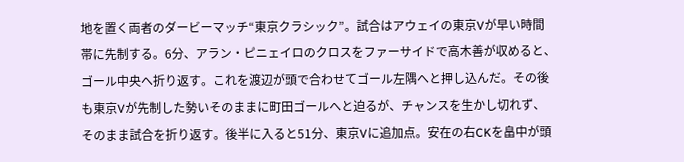地を置く両者のダービーマッチ“東京クラシック”。試合はアウェイの東京Vが早い時間帯に先制する。6分、アラン・ピニェイロのクロスをファーサイドで高木善が収めると、ゴール中央へ折り返す。これを渡辺が頭で合わせてゴール左隅へと押し込んだ。その後も東京Vが先制した勢いそのままに町田ゴールへと迫るが、チャンスを生かし切れず、そのまま試合を折り返す。後半に入ると51分、東京Vに追加点。安在の右CKを畠中が頭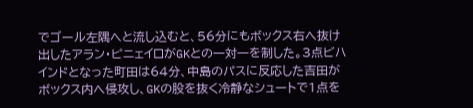でゴール左隅へと流し込むと、56分にもボックス右へ抜け出したアラン・ピニェイロがGKとの一対一を制した。3点ビハインドとなった町田は64分、中島のパスに反応した吉田がボックス内へ侵攻し、GKの股を抜く冷静なシュートで1点を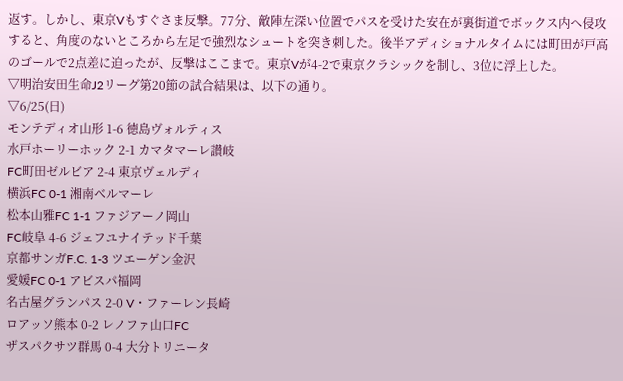返す。しかし、東京Vもすぐさま反撃。77分、敵陣左深い位置でパスを受けた安在が裏街道でボックス内へ侵攻すると、角度のないところから左足で強烈なシュートを突き刺した。後半アディショナルタイムには町田が戸高のゴールで2点差に迫ったが、反撃はここまで。東京Vが4-2で東京クラシックを制し、3位に浮上した。
▽明治安田生命J2リーグ第20節の試合結果は、以下の通り。
▽6/25(日)
モンテディオ山形 1-6 徳島ヴォルティス
水戸ホーリーホック 2-1 カマタマーレ讃岐
FC町田ゼルビア 2-4 東京ヴェルディ
横浜FC 0-1 湘南ベルマーレ
松本山雅FC 1-1 ファジアーノ岡山
FC岐阜 4-6 ジェフユナイテッド千葉
京都サンガF.C. 1-3 ツエーゲン金沢
愛媛FC 0-1 アビスパ福岡
名古屋グランパス 2-0 V・ファーレン長崎
ロアッソ熊本 0-2 レノファ山口FC
ザスパクサツ群馬 0-4 大分トリニータ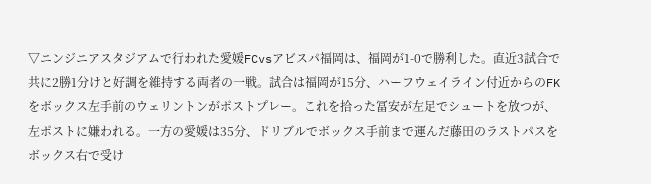▽ニンジニアスタジアムで行われた愛媛FCvsアビスパ福岡は、福岡が1-0で勝利した。直近3試合で共に2勝1分けと好調を維持する両者の一戦。試合は福岡が15分、ハーフウェイライン付近からのFKをボックス左手前のウェリントンがポストプレー。これを拾った冨安が左足でシュートを放つが、左ポストに嫌われる。一方の愛媛は35分、ドリブルでボックス手前まで運んだ藤田のラストパスをボックス右で受け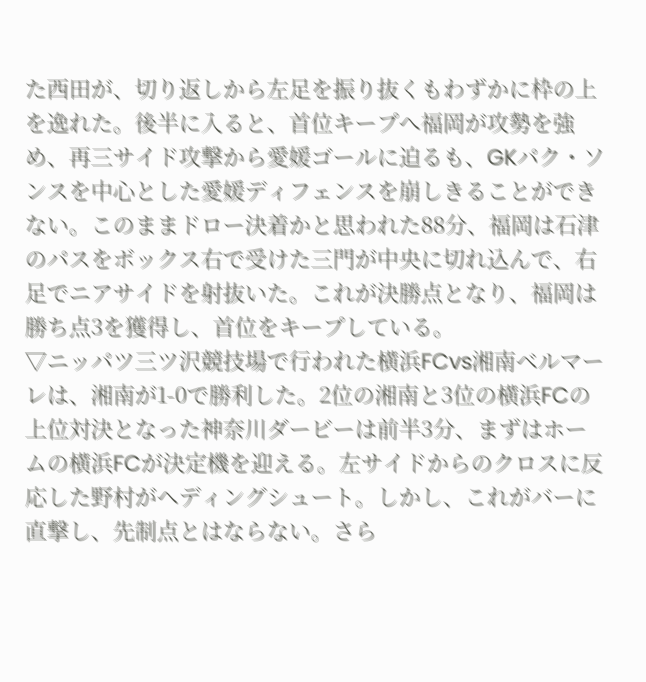た西田が、切り返しから左足を振り抜くもわずかに枠の上を逸れた。後半に入ると、首位キープへ福岡が攻勢を強め、再三サイド攻撃から愛媛ゴールに迫るも、GKパク・ソンスを中心とした愛媛ディフェンスを崩しきることができない。このままドロー決着かと思われた88分、福岡は石津のパスをボックス右で受けた三門が中央に切れ込んで、右足でニアサイドを射抜いた。これが決勝点となり、福岡は勝ち点3を獲得し、首位をキープしている。
▽ニッパツ三ツ沢競技場で行われた横浜FCvs湘南ベルマーレは、湘南が1-0で勝利した。2位の湘南と3位の横浜FCの上位対決となった神奈川ダービーは前半3分、まずはホームの横浜FCが決定機を迎える。左サイドからのクロスに反応した野村がヘディングシュート。しかし、これがバーに直撃し、先制点とはならない。さら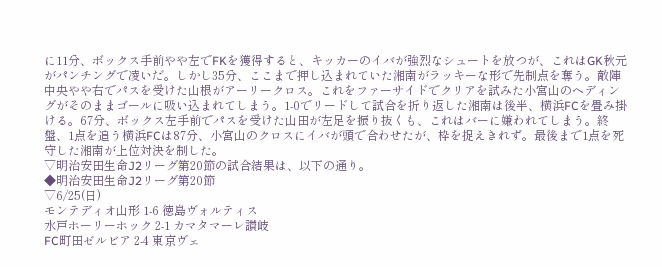に11分、ボックス手前やや左でFKを獲得すると、キッカーのイバが強烈なシュートを放つが、これはGK秋元がパンチングで凌いだ。しかし35分、ここまで押し込まれていた湘南がラッキーな形で先制点を奪う。敵陣中央やや右でパスを受けた山根がアーリークロス。これをファーサイドでクリアを試みた小宮山のヘディングがそのままゴールに吸い込まれてしまう。1-0でリードして試合を折り返した湘南は後半、横浜FCを畳み掛ける。67分、ボックス左手前でパスを受けた山田が左足を振り抜くも、これはバーに嫌われてしまう。終盤、1点を追う横浜FCは87分、小宮山のクロスにイバが頭で合わせたが、枠を捉えきれず。最後まで1点を死守した湘南が上位対決を制した。
▽明治安田生命J2リーグ第20節の試合結果は、以下の通り。
◆明治安田生命J2リーグ第20節
▽6/25(日)
モンテディオ山形 1-6 徳島ヴォルティス
水戸ホーリーホック 2-1 カマタマーレ讃岐
FC町田ゼルビア 2-4 東京ヴェ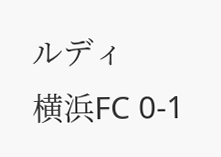ルディ
横浜FC 0-1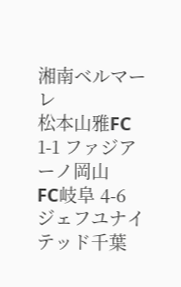湘南ベルマーレ
松本山雅FC 1-1 ファジアーノ岡山
FC岐阜 4-6 ジェフユナイテッド千葉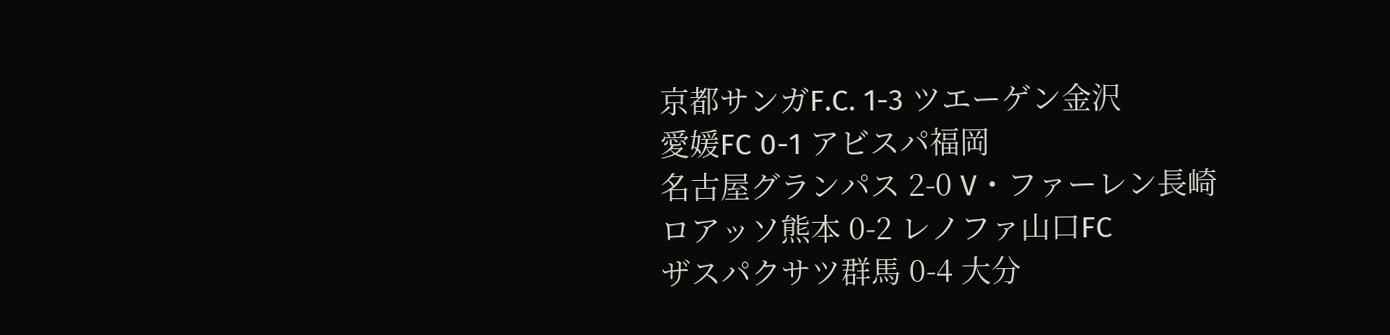京都サンガF.C. 1-3 ツエーゲン金沢
愛媛FC 0-1 アビスパ福岡
名古屋グランパス 2-0 V・ファーレン長崎
ロアッソ熊本 0-2 レノファ山口FC
ザスパクサツ群馬 0-4 大分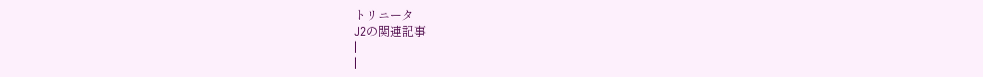トリニータ
J2の関連記事
|
|